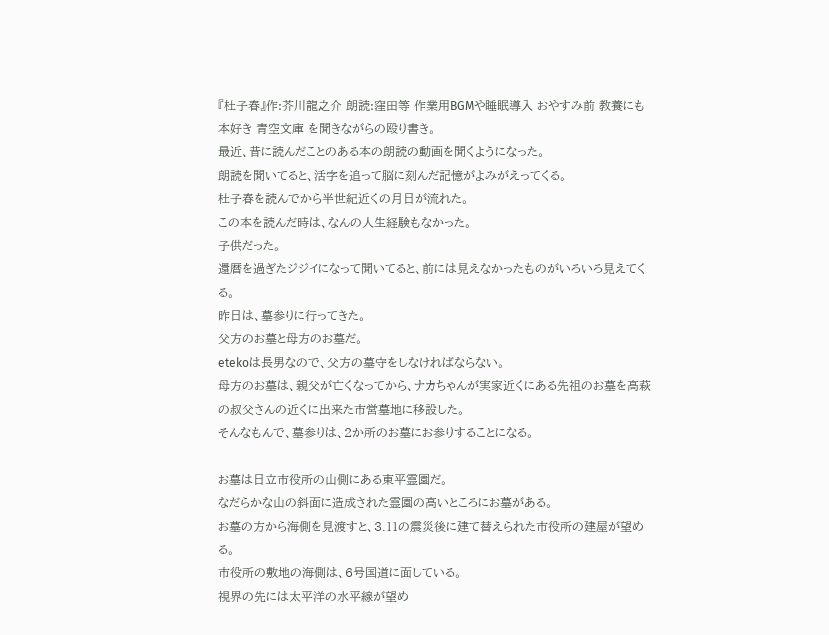『杜子春』作:芥川龍之介 朗読:窪田等 作業用BGMや睡眠導入 おやすみ前 教養にも 本好き 青空文庫 を聞きながらの殴り書き。
最近、昔に読んだことのある本の朗読の動画を聞くようになった。
朗読を聞いてると、活字を追って脳に刻んだ記憶がよみがえってくる。
杜子春を読んでから半世紀近くの月日が流れた。
この本を読んだ時は、なんの人生経験もなかった。
子供だった。
還暦を過ぎたジジイになって聞いてると、前には見えなかったものがいろいろ見えてくる。
昨日は、墓参りに行ってきた。
父方のお墓と母方のお墓だ。
etekoは長男なので、父方の墓守をしなければならない。
母方のお墓は、親父が亡くなってから、ナカちゃんが実家近くにある先祖のお墓を高萩の叔父さんの近くに出来た市営墓地に移設した。
そんなもんで、墓参りは、2か所のお墓にお参りすることになる。

お墓は日立市役所の山側にある東平霊園だ。
なだらかな山の斜面に造成された霊園の高いところにお墓がある。
お墓の方から海側を見渡すと、3.11の震災後に建て替えられた市役所の建屋が望める。
市役所の敷地の海側は、6号国道に面している。
視界の先には太平洋の水平線が望め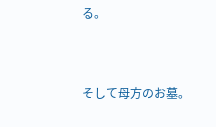る。


そして母方のお墓。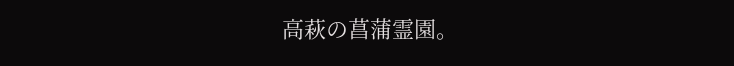高萩の菖蒲霊園。